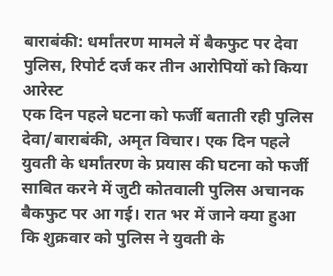बाराबंकी: धर्मांतरण मामले में बैकफुट पर देवा पुलिस, रिपोर्ट दर्ज कर तीन आरोपियों को किया आरेस्ट
एक दिन पहले घटना को फर्जी बताती रही पुलिस
देवा/बाराबंकी, अमृत विचार। एक दिन पहले युवती के धर्मांतरण के प्रयास की घटना को फर्जी साबित करने में जुटी कोतवाली पुलिस अचानक बैकफुट पर आ गई। रात भर में जाने क्या हुआ कि शुक्रवार को पुलिस ने युवती के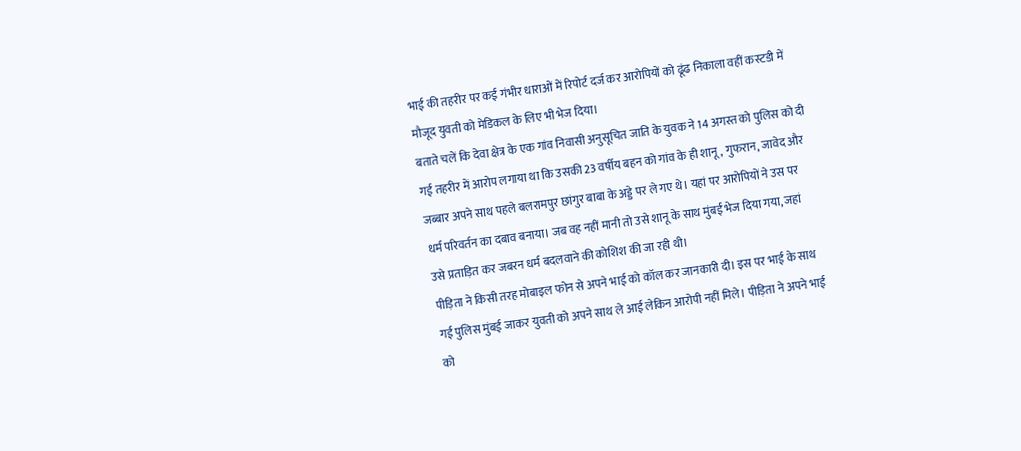भाई की तहरीर पर कई गंभीर धाराओं में रिपोर्ट दर्ज कर आरोपियों को ढूंढ निकाला वहीं कस्टडी में मौजूद युवती को मेडिकल के लिए भी भेज दिया।
बताते चलें कि देवा क्षेत्र के एक गांव निवासी अनुसूचित जाति के युवक ने 14 अगस्त को पुलिस को दी गई तहरीर में आरोप लगाया था कि उसकी 23 वर्षीय बहन को गांव के ही शानू, गुफरान, जावेद और जब्बार अपने साथ पहले बलरामपुर छांगुर बाबा के अड्डे पर ले गए थे। यहां पर आरोपियों ने उस पर धर्म परिवर्तन का दबाव बनाया। जब वह नहीं मानी तो उसे शानू के साथ मुंबई भेज दिया गया, जहां उसे प्रताड़ित कर जबरन धर्म बदलवाने की कोशिश की जा रही थी।
पीड़िता ने किसी तरह मोबाइल फोन से अपने भाई को कॉल कर जानकारी दी। इस पर भाई के साथ गई पुलिस मुंबई जाकर युवती को अपने साथ ले आई लेकिन आरोपी नहीं मिले। पीड़िता ने अपने भाई को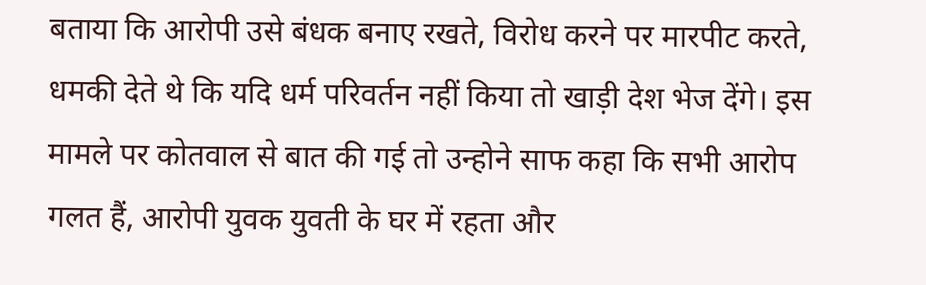बताया कि आरोपी उसे बंधक बनाए रखते, विरोध करने पर मारपीट करते, धमकी देते थे कि यदि धर्म परिवर्तन नहीं किया तो खाड़ी देश भेज देंगे। इस मामले पर कोतवाल से बात की गई तो उन्होने साफ कहा कि सभी आरोप गलत हैं, आरोपी युवक युवती के घर में रहता और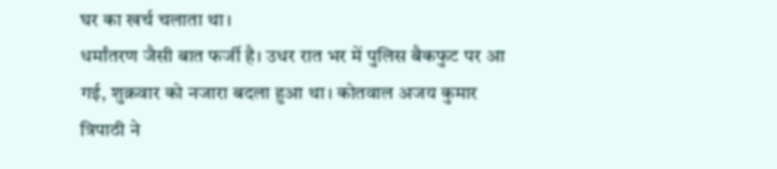घर का खर्च चलाता था।
धर्मांतरण जैसी बात फर्जी है। उधर रात भर में पुलिस बैकफुट पर आ गई, शुक्रवार को नजारा बदला हुआ था। कोतवाल अजय कुमार त्रिपाठी ने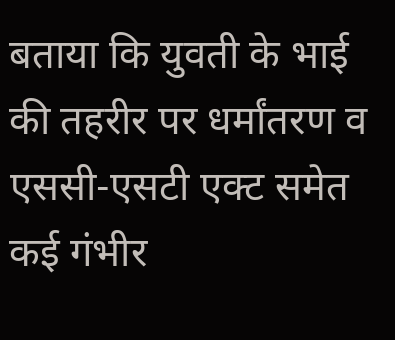बताया कि युवती के भाई की तहरीर पर धर्मांतरण व एससी-एसटी एक्ट समेत कई गंभीर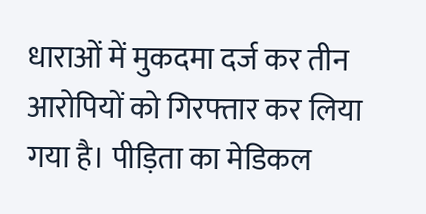धाराओं में मुकदमा दर्ज कर तीन आरोपियों को गिरफ्तार कर लिया गया है। पीड़िता का मेडिकल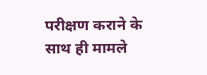परीक्षण कराने के साथ ही मामले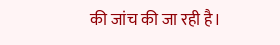की जांच की जा रही है।